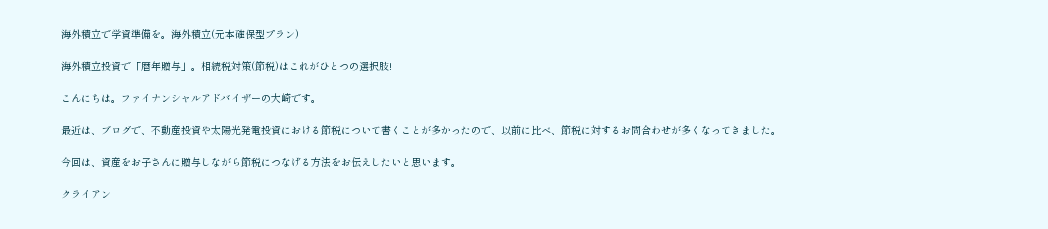海外積立で学資準備を。海外積立(元本確保型プラン)

海外積立投資で「暦年贈与」。相続税対策(節税)はこれがひとつの選択肢!

こんにちは。ファイナンシャルアドバイザーの大崎です。

最近は、ブログで、不動産投資や太陽光発電投資における節税について書くことが多かったので、以前に比べ、節税に対するお問合わせが多くなってきました。

今回は、資産をお子さんに贈与しながら節税につなげる方法をお伝えしたいと思います。

クライアン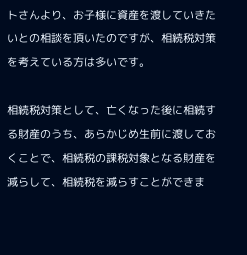トさんより、お子様に資産を渡していきたいとの相談を頂いたのですが、相続税対策を考えている方は多いです。

相続税対策として、亡くなった後に相続する財産のうち、あらかじめ生前に渡しておくことで、相続税の課税対象となる財産を減らして、相続税を減らすことができま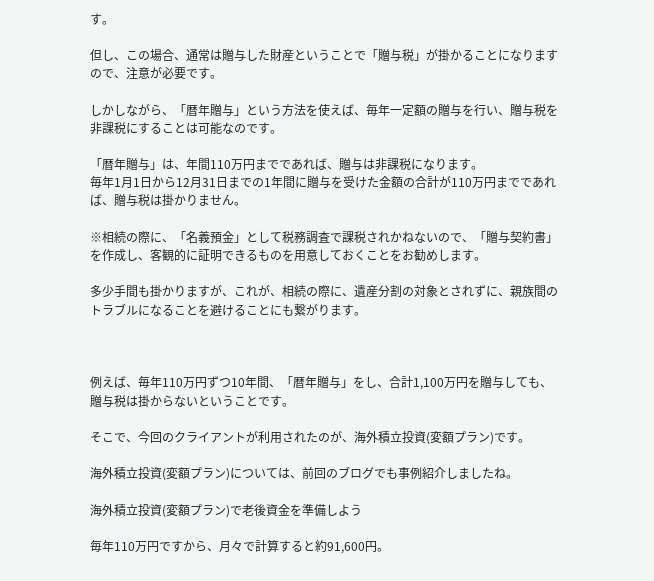す。

但し、この場合、通常は贈与した財産ということで「贈与税」が掛かることになりますので、注意が必要です。

しかしながら、「暦年贈与」という方法を使えば、毎年一定額の贈与を行い、贈与税を非課税にすることは可能なのです。

「暦年贈与」は、年間110万円までであれば、贈与は非課税になります。
毎年1月1日から12月31日までの1年間に贈与を受けた金額の合計が110万円までであれば、贈与税は掛かりません。

※相続の際に、「名義預金」として税務調査で課税されかねないので、「贈与契約書」を作成し、客観的に証明できるものを用意しておくことをお勧めします。

多少手間も掛かりますが、これが、相続の際に、遺産分割の対象とされずに、親族間のトラブルになることを避けることにも繋がります。



例えば、毎年110万円ずつ10年間、「暦年贈与」をし、合計1,100万円を贈与しても、贈与税は掛からないということです。

そこで、今回のクライアントが利用されたのが、海外積立投資(変額プラン)です。

海外積立投資(変額プラン)については、前回のブログでも事例紹介しましたね。

海外積立投資(変額プラン)で老後資金を準備しよう

毎年110万円ですから、月々で計算すると約91,600円。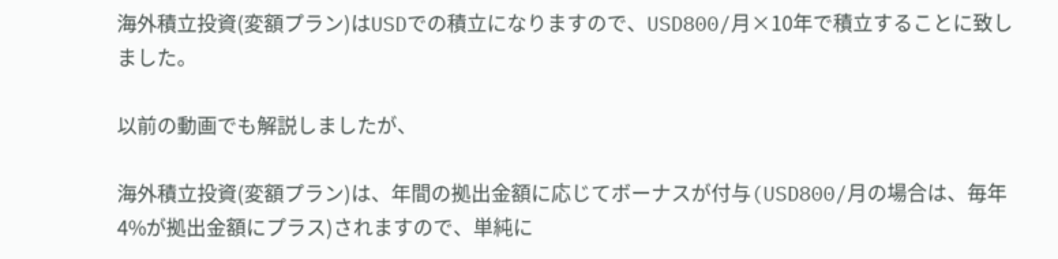海外積立投資(変額プラン)はUSDでの積立になりますので、USD800/月×10年で積立することに致しました。

以前の動画でも解説しましたが、

海外積立投資(変額プラン)は、年間の拠出金額に応じてボーナスが付与(USD800/月の場合は、毎年4%が拠出金額にプラス)されますので、単純に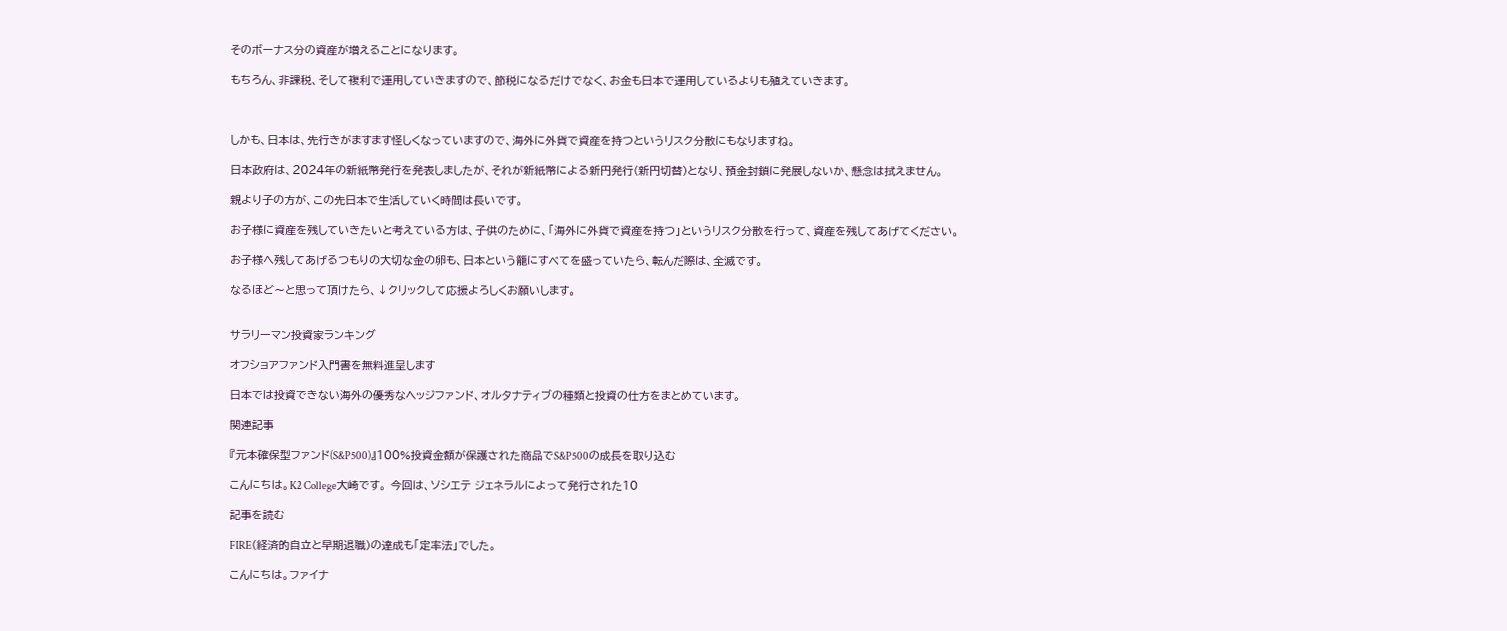そのボーナス分の資産が増えることになります。

もちろん、非課税、そして複利で運用していきますので、節税になるだけでなく、お金も日本で運用しているよりも殖えていきます。



しかも、日本は、先行きがますます怪しくなっていますので、海外に外貨で資産を持つというリスク分散にもなりますね。

日本政府は、2024年の新紙幣発行を発表しましたが、それが新紙幣による新円発行(新円切替)となり、預金封鎖に発展しないか、懸念は拭えません。

親より子の方が、この先日本で生活していく時間は長いです。

お子様に資産を残していきたいと考えている方は、子供のために、「海外に外貨で資産を持つ」というリスク分散を行って、資産を残してあげてください。

お子様へ残してあげるつもりの大切な金の卵も、日本という籠にすべてを盛っていたら、転んだ際は、全滅です。

なるほど〜と思って頂けたら、↓クリックして応援よろしくお願いします。


サラリーマン投資家ランキング

オフショアファンド入門書を無料進呈します

日本では投資できない海外の優秀なヘッジファンド、オルタナティブの種類と投資の仕方をまとめています。

関連記事

『元本確保型ファンド(S&P500)』100%投資金額が保護された商品でS&P500の成長を取り込む

こんにちは。K2 College大崎です。 今回は、ソシエテ ジェネラルによって発行された10

記事を読む

FIRE(経済的自立と早期退職)の達成も「定率法」でした。

こんにちは。ファイナ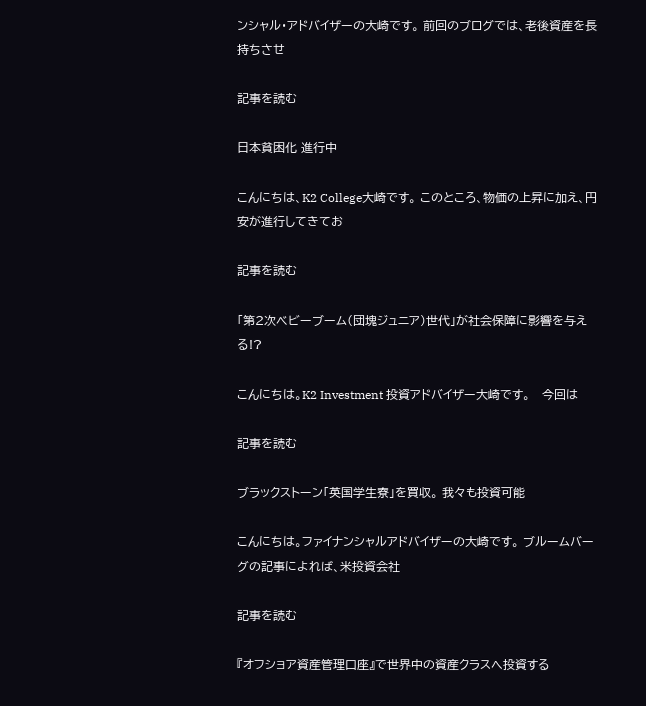ンシャル・アドバイザーの大崎です。 前回のブログでは、老後資産を長持ちさせ

記事を読む

日本貧困化 進行中

こんにちは、K2 College大崎です。 このところ、物価の上昇に加え、円安が進行してきてお

記事を読む

「第2次ベビーブーム(団塊ジュニア)世代」が社会保障に影響を与える!?

こんにちは。K2 Investment 投資アドバイザー大崎です。   今回は

記事を読む

ブラックストーン「英国学生寮」を買収。 我々も投資可能

こんにちは。ファイナンシャルアドバイザーの大崎です。 ブルームバーグの記事によれば、米投資会社

記事を読む

『オフショア資産管理口座』で世界中の資産クラスへ投資する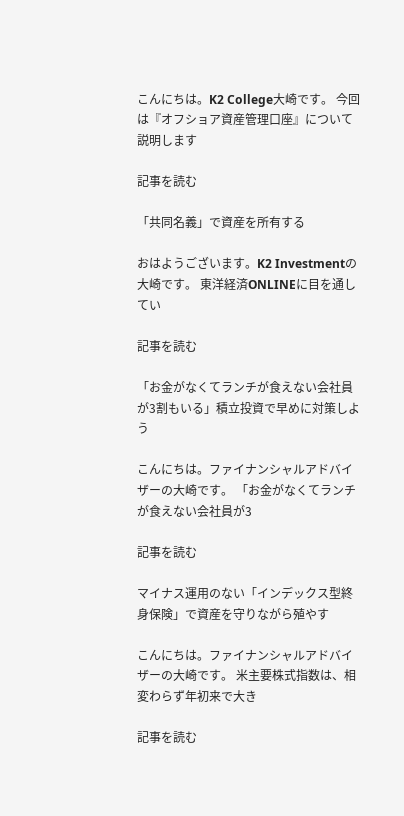こんにちは。K2 College大崎です。 今回は『オフショア資産管理口座』について説明します

記事を読む

「共同名義」で資産を所有する

おはようございます。K2 Investmentの大崎です。 東洋経済ONLINEに目を通してい

記事を読む

「お金がなくてランチが食えない会社員が3割もいる」積立投資で早めに対策しよう

こんにちは。ファイナンシャルアドバイザーの大崎です。 「お金がなくてランチが食えない会社員が3

記事を読む

マイナス運用のない「インデックス型終身保険」で資産を守りながら殖やす

こんにちは。ファイナンシャルアドバイザーの大崎です。 米主要株式指数は、相変わらず年初来で大き

記事を読む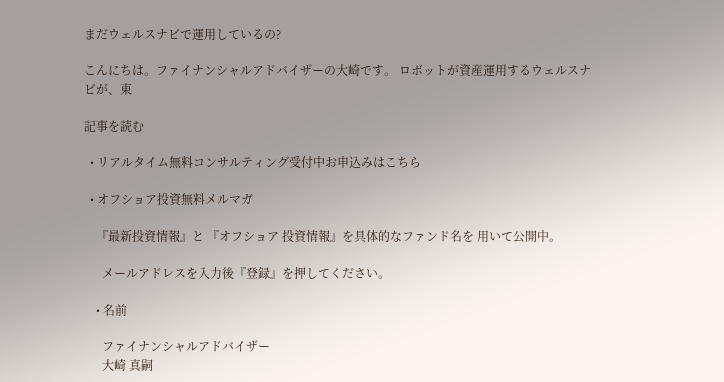まだウェルスナビで運用しているの?

こんにちは。ファイナンシャルアドバイザーの大崎です。 ロボットが資産運用するウェルスナビが、東

記事を読む

  • リアルタイム無料コンサルティング受付中お申込みはこちら

  • オフショア投資無料メルマガ

    『最新投資情報』と 『オフショア 投資情報』を具体的なファンド名を 用いて公開中。

      メールアドレスを入力後『登録』を押してください。

    • 名前

      ファイナンシャルアドバイザー
      大崎 真嗣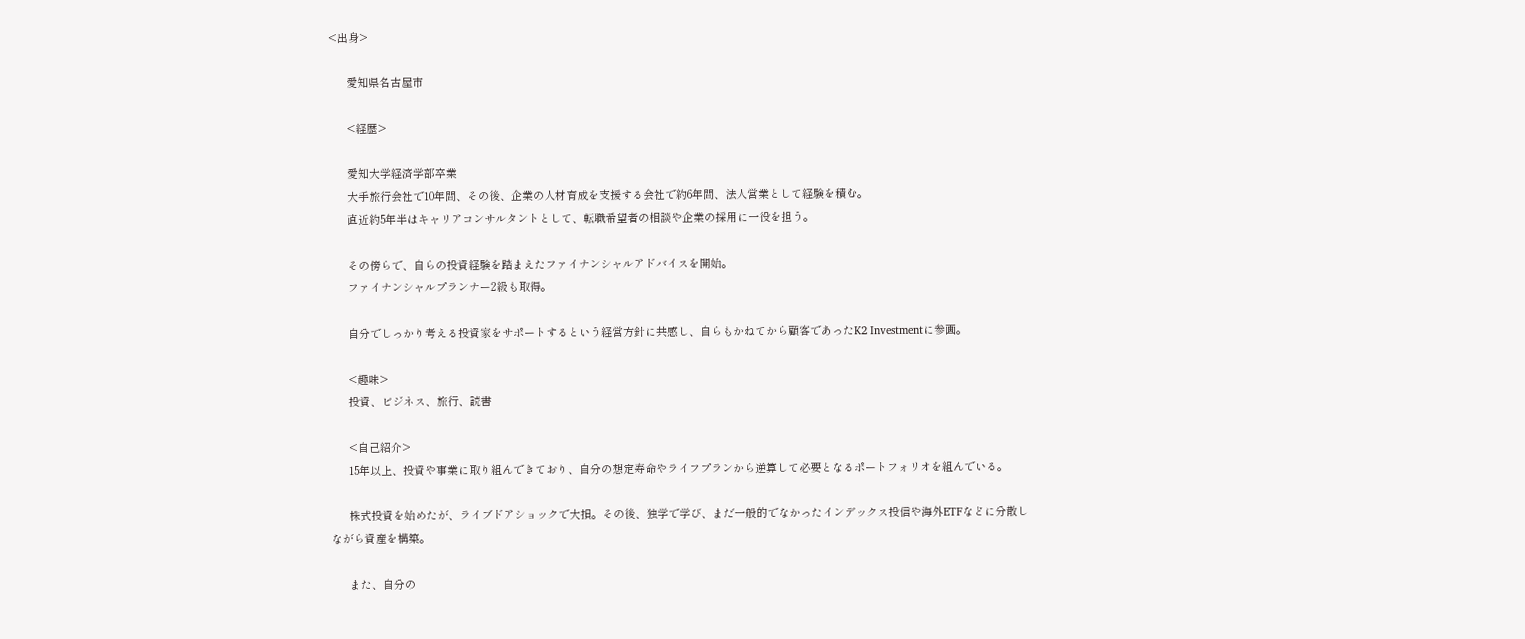<出身>

      愛知県名古屋市

      <経歴>

      愛知大学経済学部卒業
      大手旅行会社で10年間、その後、企業の人材育成を支援する会社で約6年間、法人営業として経験を積む。
      直近約5年半はキャリアコンサルタントとして、転職希望者の相談や企業の採用に一役を担う。

      その傍らで、自らの投資経験を踏まえたファイナンシャルアドバイスを開始。
      ファイナンシャルプランナー2級も取得。

      自分でしっかり考える投資家をサポートするという経営方針に共感し、自らもかねてから顧客であったK2 Investmentに参画。

      <趣味>
      投資、ビジネス、旅行、読書

      <自己紹介>
      15年以上、投資や事業に取り組んできており、自分の想定寿命やライフプランから逆算して必要となるポートフォリオを組んでいる。

      株式投資を始めたが、ライブドアショックで大損。その後、独学で学び、まだ一般的でなかったインデックス投信や海外ETFなどに分散しながら資産を構築。

      また、自分の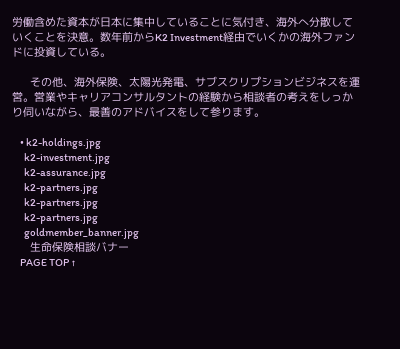労働含めた資本が日本に集中していることに気付き、海外へ分散していくことを決意。数年前からK2 Investment経由でいくかの海外ファンドに投資している。

      その他、海外保険、太陽光発電、サブスクリプションビジネスを運営。営業やキャリアコンサルタントの経験から相談者の考えをしっかり伺いながら、最善のアドバイスをして参ります。

    • k2-holdings.jpg
      k2-investment.jpg
      k2-assurance.jpg
      k2-partners.jpg
      k2-partners.jpg
      k2-partners.jpg
      goldmember_banner.jpg
      生命保険相談バナー
    PAGE TOP ↑